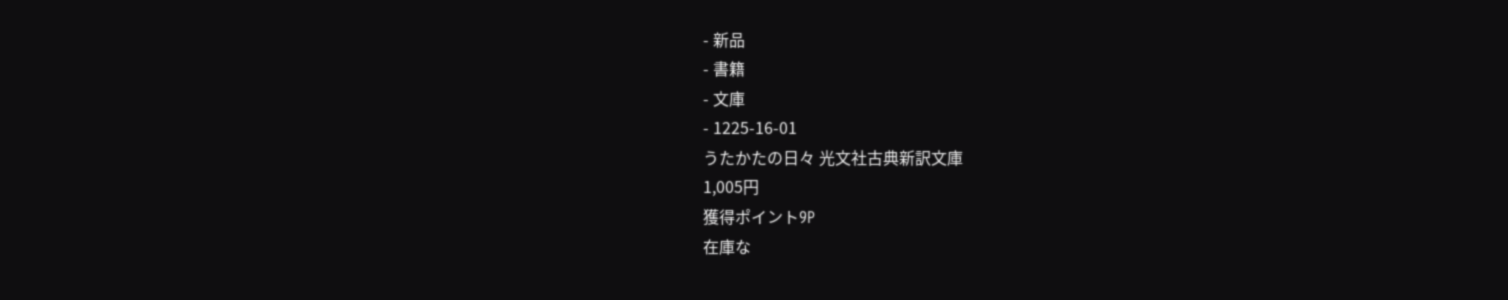- 新品
- 書籍
- 文庫
- 1225-16-01
うたかたの日々 光文社古典新訳文庫
1,005円
獲得ポイント9P
在庫な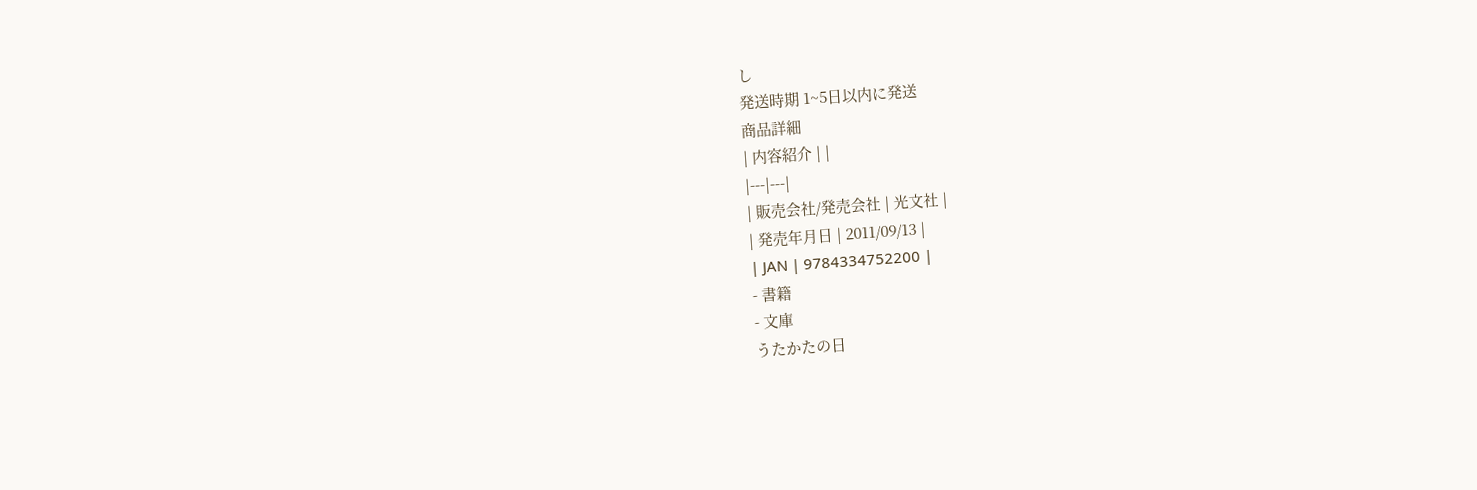し
発送時期 1~5日以内に発送
商品詳細
| 内容紹介 | |
|---|---|
| 販売会社/発売会社 | 光文社 |
| 発売年月日 | 2011/09/13 |
| JAN | 9784334752200 |
- 書籍
- 文庫
うたかたの日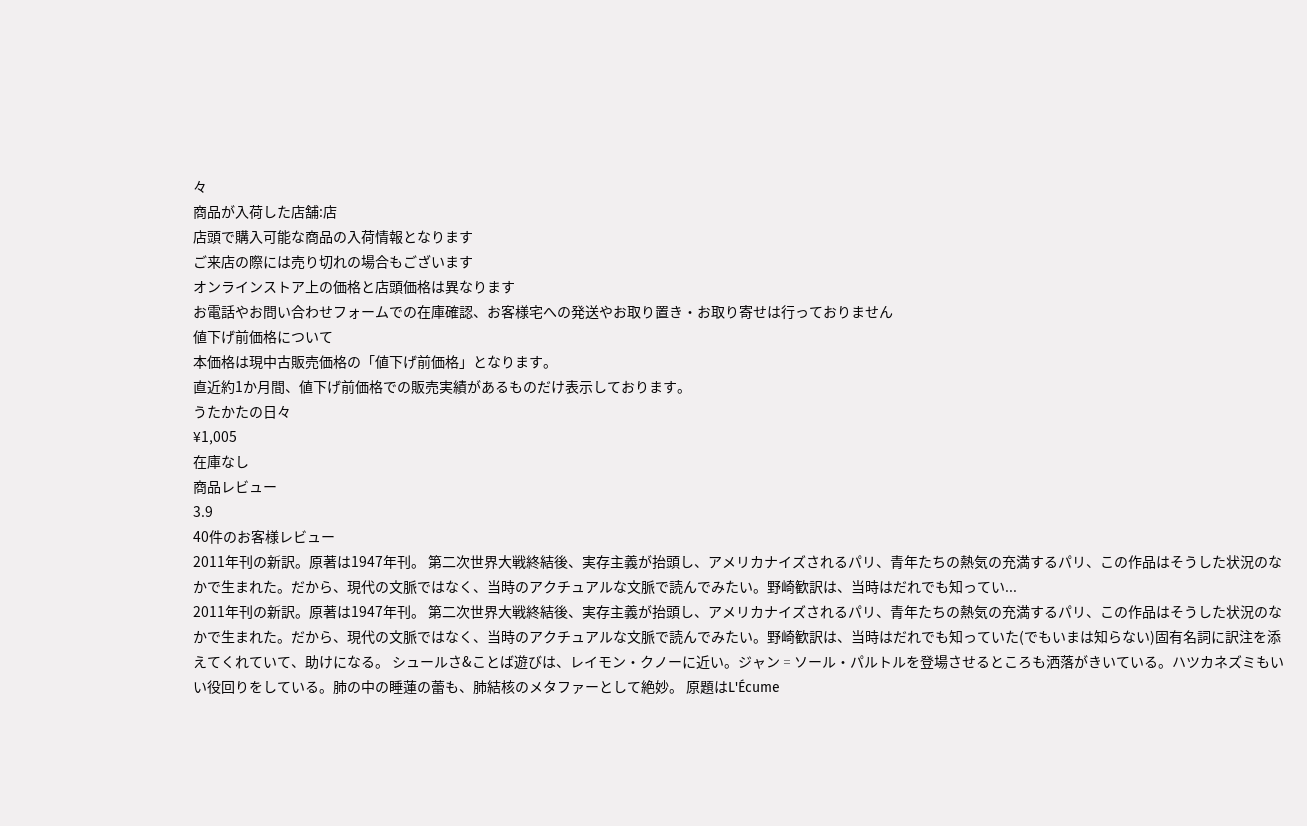々
商品が入荷した店舗:店
店頭で購入可能な商品の入荷情報となります
ご来店の際には売り切れの場合もございます
オンラインストア上の価格と店頭価格は異なります
お電話やお問い合わせフォームでの在庫確認、お客様宅への発送やお取り置き・お取り寄せは行っておりません
値下げ前価格について
本価格は現中古販売価格の「値下げ前価格」となります。
直近約1か月間、値下げ前価格での販売実績があるものだけ表示しております。
うたかたの日々
¥1,005
在庫なし
商品レビュー
3.9
40件のお客様レビュー
2011年刊の新訳。原著は1947年刊。 第二次世界大戦終結後、実存主義が抬頭し、アメリカナイズされるパリ、青年たちの熱気の充満するパリ、この作品はそうした状況のなかで生まれた。だから、現代の文脈ではなく、当時のアクチュアルな文脈で読んでみたい。野崎歓訳は、当時はだれでも知ってい...
2011年刊の新訳。原著は1947年刊。 第二次世界大戦終結後、実存主義が抬頭し、アメリカナイズされるパリ、青年たちの熱気の充満するパリ、この作品はそうした状況のなかで生まれた。だから、現代の文脈ではなく、当時のアクチュアルな文脈で読んでみたい。野崎歓訳は、当時はだれでも知っていた(でもいまは知らない)固有名詞に訳注を添えてくれていて、助けになる。 シュールさ&ことば遊びは、レイモン・クノーに近い。ジャン゠ソール・パルトルを登場させるところも洒落がきいている。ハツカネズミもいい役回りをしている。肺の中の睡蓮の蕾も、肺結核のメタファーとして絶妙。 原題はL'Écume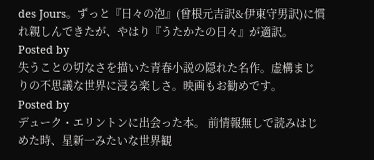des Jours。ずっと『日々の泡』(曾根元吉訳&伊東守男訳)に慣れ親しんできたが、やはり『うたかたの日々』が適訳。
Posted by
失うことの切なさを描いた青春小説の隠れた名作。虚構まじりの不思議な世界に浸る楽しさ。映画もお勧めです。
Posted by
デューク・エリントンに出会った本。 前情報無しで読みはじめた時、星新一みたいな世界観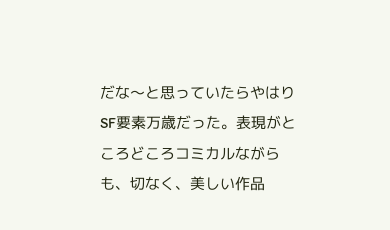だな〜と思っていたらやはりSF要素万歳だった。表現がところどころコミカルながらも、切なく、美しい作品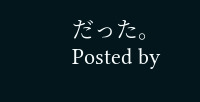だった。
Posted by